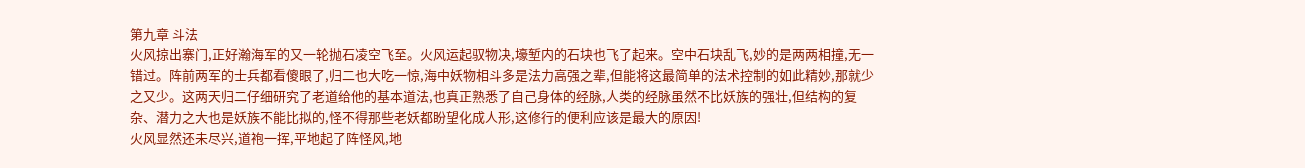第九章 斗法
火风掠出寨门,正好瀚海军的又一轮抛石凌空飞至。火风运起驭物决,壕堑内的石块也飞了起来。空中石块乱飞,妙的是两两相撞,无一错过。阵前两军的士兵都看傻眼了,归二也大吃一惊,海中妖物相斗多是法力高强之辈,但能将这最简单的法术控制的如此精妙,那就少之又少。这两天归二仔细研究了老道给他的基本道法,也真正熟悉了自己身体的经脉,人类的经脉虽然不比妖族的强壮,但结构的复杂、潜力之大也是妖族不能比拟的,怪不得那些老妖都盼望化成人形,这修行的便利应该是最大的原因!
火风显然还未尽兴,道袍一挥,平地起了阵怪风,地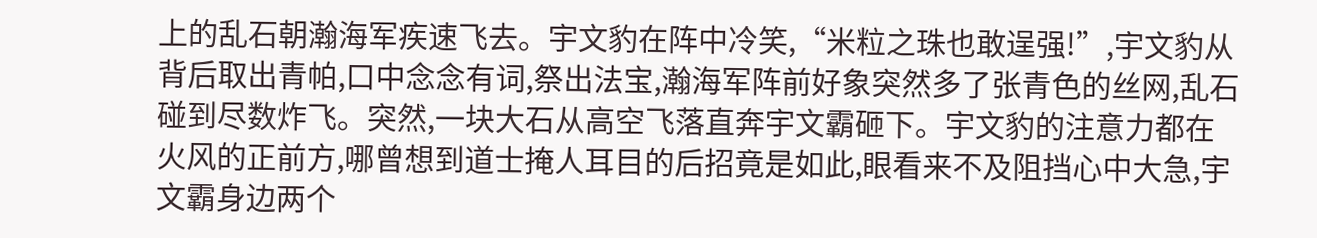上的乱石朝瀚海军疾速飞去。宇文豹在阵中冷笑,“米粒之珠也敢逞强!”,宇文豹从背后取出青帕,口中念念有词,祭出法宝,瀚海军阵前好象突然多了张青色的丝网,乱石碰到尽数炸飞。突然,一块大石从高空飞落直奔宇文霸砸下。宇文豹的注意力都在火风的正前方,哪曾想到道士掩人耳目的后招竟是如此,眼看来不及阻挡心中大急,宇文霸身边两个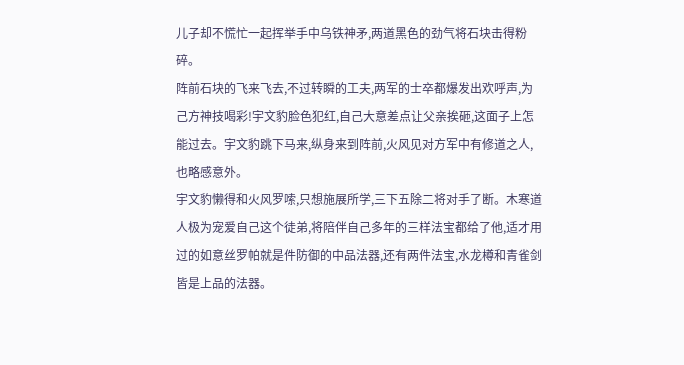儿子却不慌忙一起挥举手中乌铁神矛,两道黑色的劲气将石块击得粉碎。
阵前石块的飞来飞去,不过转瞬的工夫,两军的士卒都爆发出欢呼声,为己方神技喝彩!宇文豹脸色犯红,自己大意差点让父亲挨砸,这面子上怎能过去。宇文豹跳下马来,纵身来到阵前,火风见对方军中有修道之人,也略感意外。
宇文豹懒得和火风罗嗦,只想施展所学,三下五除二将对手了断。木寒道人极为宠爱自己这个徒弟,将陪伴自己多年的三样法宝都给了他,适才用过的如意丝罗帕就是件防御的中品法器,还有两件法宝,水龙樽和青雀剑皆是上品的法器。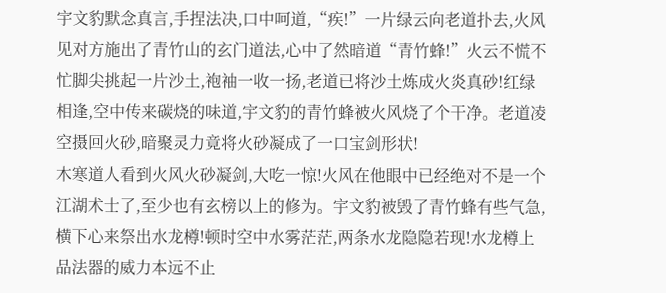宇文豹默念真言,手捏法决,口中呵道,“疾!”一片绿云向老道扑去,火风见对方施出了青竹山的玄门道法,心中了然暗道“青竹蜂!”火云不慌不忙脚尖挑起一片沙土,袍袖一收一扬,老道已将沙土炼成火炎真砂!红绿相逢,空中传来碳烧的味道,宇文豹的青竹蜂被火风烧了个干净。老道凌空摄回火砂,暗聚灵力竟将火砂凝成了一口宝剑形状!
木寒道人看到火风火砂凝剑,大吃一惊!火风在他眼中已经绝对不是一个江湖术士了,至少也有玄榜以上的修为。宇文豹被毁了青竹蜂有些气急,横下心来祭出水龙樽!顿时空中水雾茫茫,两条水龙隐隐若现!水龙樽上品法器的威力本远不止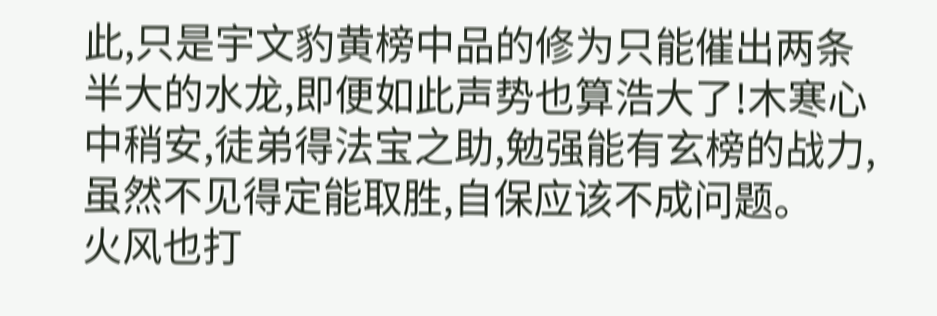此,只是宇文豹黄榜中品的修为只能催出两条半大的水龙,即便如此声势也算浩大了!木寒心中稍安,徒弟得法宝之助,勉强能有玄榜的战力,虽然不见得定能取胜,自保应该不成问题。
火风也打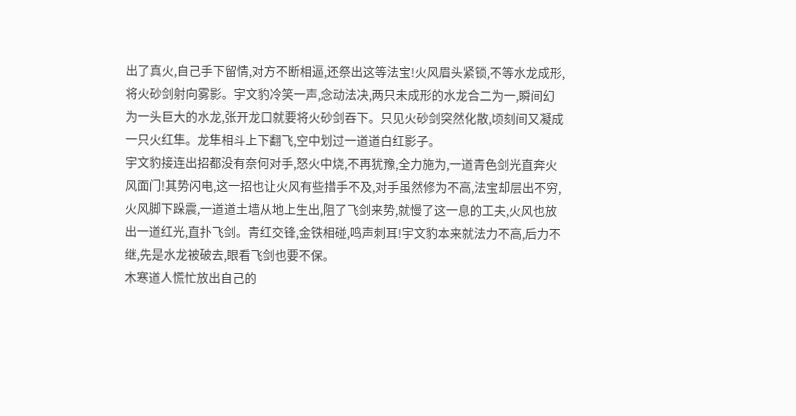出了真火,自己手下留情,对方不断相逼,还祭出这等法宝!火风眉头紧锁,不等水龙成形,将火砂剑射向雾影。宇文豹冷笑一声,念动法决,两只未成形的水龙合二为一,瞬间幻为一头巨大的水龙,张开龙口就要将火砂剑吞下。只见火砂剑突然化散,顷刻间又凝成一只火红隼。龙隼相斗上下翻飞,空中划过一道道白红影子。
宇文豹接连出招都没有奈何对手,怒火中烧,不再犹豫,全力施为,一道青色剑光直奔火风面门!其势闪电,这一招也让火风有些措手不及,对手虽然修为不高,法宝却层出不穷,火风脚下跺震,一道道土墙从地上生出,阻了飞剑来势,就慢了这一息的工夫,火风也放出一道红光,直扑飞剑。青红交锋,金铁相碰,鸣声刺耳!宇文豹本来就法力不高,后力不继,先是水龙被破去,眼看飞剑也要不保。
木寒道人慌忙放出自己的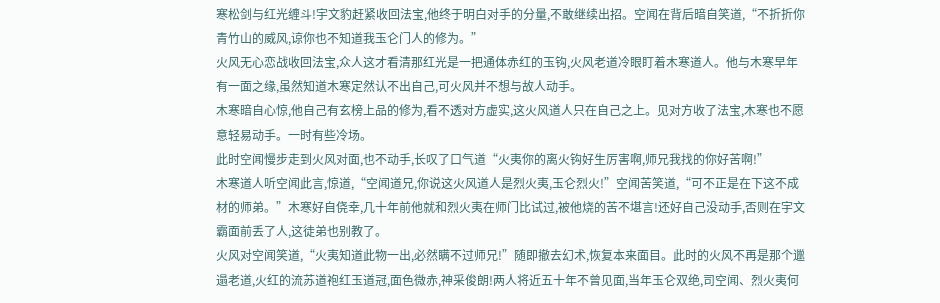寒松剑与红光缠斗!宇文豹赶紧收回法宝,他终于明白对手的分量,不敢继续出招。空闻在背后暗自笑道,“不折折你青竹山的威风,谅你也不知道我玉仑门人的修为。”
火风无心恋战收回法宝,众人这才看清那红光是一把通体赤红的玉钩,火风老道冷眼盯着木寒道人。他与木寒早年有一面之缘,虽然知道木寒定然认不出自己,可火风并不想与故人动手。
木寒暗自心惊,他自己有玄榜上品的修为,看不透对方虚实,这火风道人只在自己之上。见对方收了法宝,木寒也不愿意轻易动手。一时有些冷场。
此时空闻慢步走到火风对面,也不动手,长叹了口气道“火夷你的离火钩好生厉害啊,师兄我找的你好苦啊!”
木寒道人听空闻此言,惊道,“空闻道兄,你说这火风道人是烈火夷,玉仑烈火!”空闻苦笑道,“可不正是在下这不成材的师弟。”木寒好自侥幸,几十年前他就和烈火夷在师门比试过,被他烧的苦不堪言!还好自己没动手,否则在宇文霸面前丢了人,这徒弟也别教了。
火风对空闻笑道,“火夷知道此物一出,必然瞒不过师兄!”随即撤去幻术,恢复本来面目。此时的火风不再是那个邋遢老道,火红的流苏道袍红玉道冠,面色微赤,神采俊朗!两人将近五十年不曾见面,当年玉仑双绝,司空闻、烈火夷何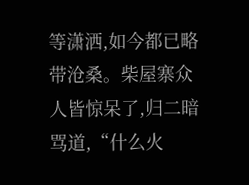等潇洒,如今都已略带沧桑。柴屋寨众人皆惊呆了,归二暗骂道,“什么火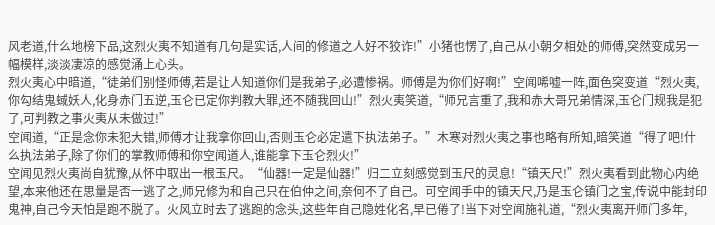风老道,什么地榜下品,这烈火夷不知道有几句是实话,人间的修道之人好不狡诈!”小猪也愣了,自己从小朝夕相处的师傅,突然变成另一幅模样,淡淡凄凉的感觉涌上心头。
烈火夷心中暗道,“徒弟们别怪师傅,若是让人知道你们是我弟子,必遭惨祸。师傅是为你们好啊!”空闻唏嘘一阵,面色突变道“烈火夷,你勾结鬼蜮妖人,化身赤门五逆,玉仑已定你判教大罪,还不随我回山!”烈火夷笑道,“师兄言重了,我和赤大哥兄弟情深,玉仑门规我是犯了,可判教之事火夷从未做过!”
空闻道,“正是念你未犯大错,师傅才让我拿你回山,否则玉仑必定遣下执法弟子。”木寒对烈火夷之事也略有所知,暗笑道“得了吧!什么执法弟子,除了你们的掌教师傅和你空闻道人,谁能拿下玉仑烈火!”
空闻见烈火夷尚自犹豫,从怀中取出一根玉尺。“仙器!一定是仙器!”归二立刻感觉到玉尺的灵息!“镇天尺!”烈火夷看到此物心内绝望,本来他还在思量是否一逃了之,师兄修为和自己只在伯仲之间,奈何不了自己。可空闻手中的镇天尺,乃是玉仑镇门之宝,传说中能封印鬼神,自己今天怕是跑不脱了。火风立时去了逃跑的念头,这些年自己隐姓化名,早已倦了!当下对空闻施礼道,“烈火夷离开师门多年,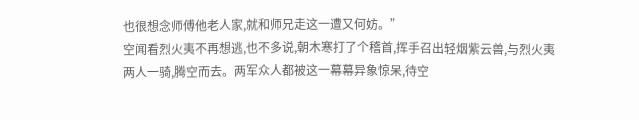也很想念师傅他老人家,就和师兄走这一遭又何妨。”
空闻看烈火夷不再想逃,也不多说,朝木寒打了个稽首,挥手召出轻烟紫云兽,与烈火夷两人一骑,腾空而去。两军众人都被这一幕幕异象惊呆,待空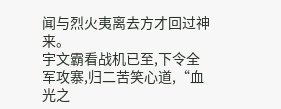闻与烈火夷离去方才回过神来。
宇文霸看战机已至,下令全军攻寨,归二苦笑心道,“血光之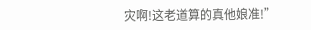灾啊!这老道算的真他娘准!”